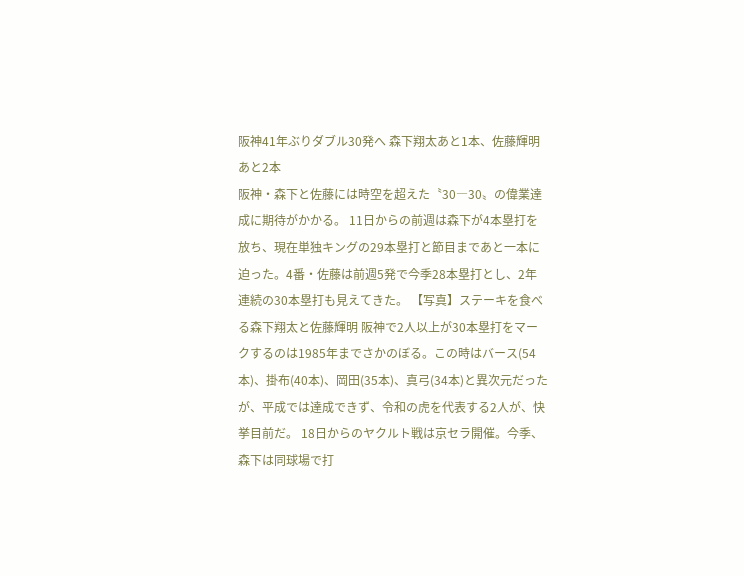阪神41年ぶりダブル30発へ 森下翔太あと1本、佐藤輝明あと2本
阪神・森下と佐藤には時空を超えた〝30―30〟の偉業達成に期待がかかる。 11日からの前週は森下が4本塁打を放ち、現在単独キングの29本塁打と節目まであと一本に迫った。4番・佐藤は前週5発で今季28本塁打とし、2年連続の30本塁打も見えてきた。 【写真】ステーキを食べる森下翔太と佐藤輝明 阪神で2人以上が30本塁打をマークするのは1985年までさかのぼる。この時はバース(54本)、掛布(40本)、岡田(35本)、真弓(34本)と異次元だったが、平成では達成できず、令和の虎を代表する2人が、快挙目前だ。 18日からのヤクルト戦は京セラ開催。今季、森下は同球場で打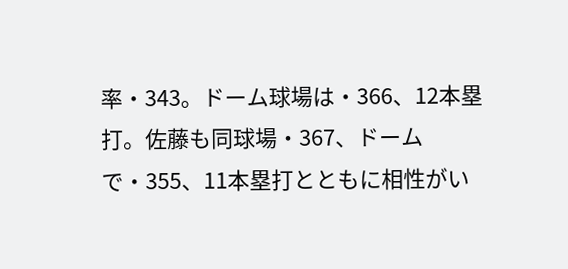率・343。ドーム球場は・366、12本塁打。佐藤も同球場・367、ドームで・355、11本塁打とともに相性がい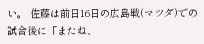い。 佐藤は前日16日の広島戦(マツダ)での試合後に「またね、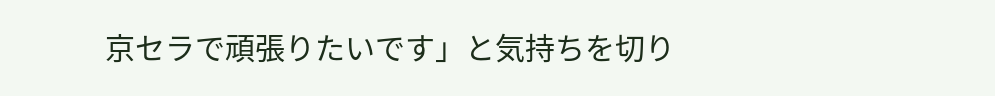京セラで頑張りたいです」と気持ちを切り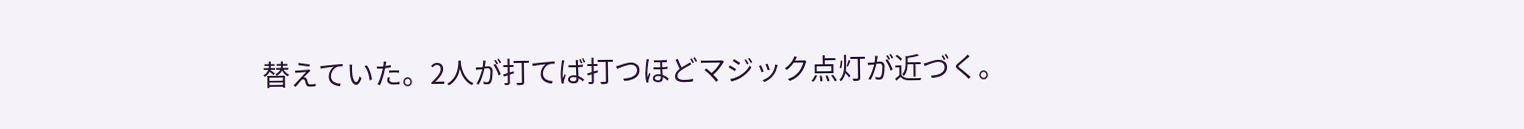替えていた。2人が打てば打つほどマジック点灯が近づく。